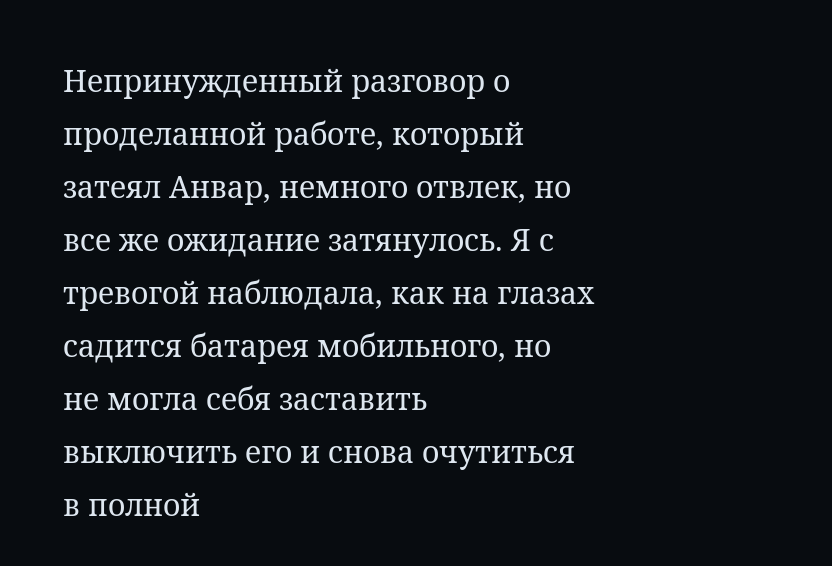Непринужденный разговор о проделанной работе, который затеял Анвар, немного отвлек, но все же ожидание затянулось. Я с тревогой наблюдала, как на глазах садится батарея мобильного, но не могла себя заставить выключить его и снова очутиться в полной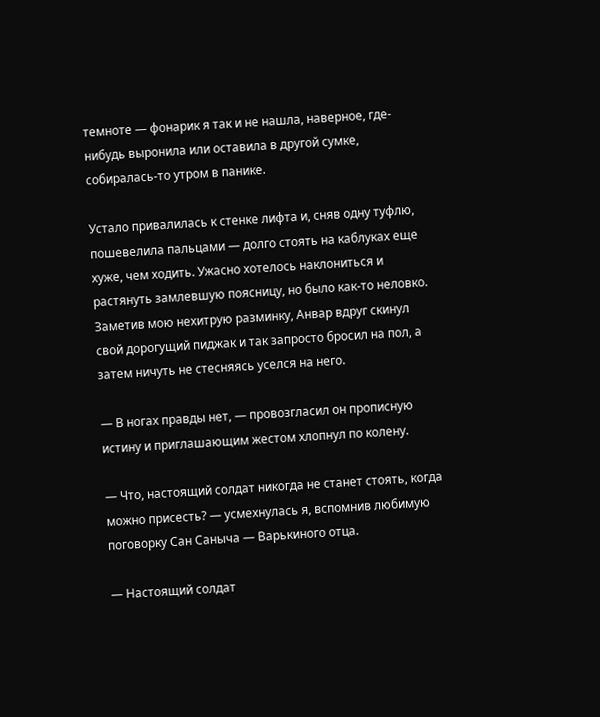темноте — фонарик я так и не нашла, наверное, где-нибудь выронила или оставила в другой сумке, собиралась-то утром в панике.

Устало привалилась к стенке лифта и, сняв одну туфлю, пошевелила пальцами — долго стоять на каблуках еще хуже, чем ходить. Ужасно хотелось наклониться и растянуть замлевшую поясницу, но было как-то неловко. Заметив мою нехитрую разминку, Анвар вдруг скинул свой дорогущий пиджак и так запросто бросил на пол, а затем ничуть не стесняясь уселся на него.

— В ногах правды нет, — провозгласил он прописную истину и приглашающим жестом хлопнул по колену.

— Что, настоящий солдат никогда не станет стоять, когда можно присесть? — усмехнулась я, вспомнив любимую поговорку Сан Саныча — Варькиного отца.

— Настоящий солдат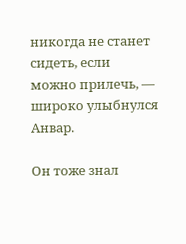никогда не станет сидеть, если можно прилечь, — широко улыбнулся Анвар.

Он тоже знал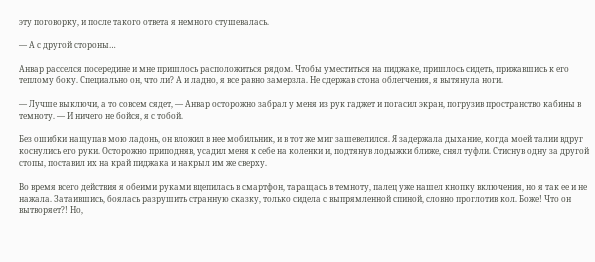эту поговорку, и после такого ответа я немного стушевалась.

— А с другой стороны…

Анвар расселся посередине и мне пришлось расположиться рядом. Чтобы уместиться на пиджаке, пришлось сидеть, прижавшись к его теплому боку. Специально он, что ли? А и ладно, я все равно замерзла. Не сдержав стона облегчения, я вытянула ноги.

— Лучше выключи, а то совсем сядет, — Анвар осторожно забрал у меня из рук гаджет и погасил экран, погрузив пространство кабины в темноту. — И ничего не бойся, я с тобой.

Без ошибки нащупав мою ладонь, он вложил в нее мобильник, и в тот же миг зашевелился. Я задержала дыхание, когда моей талии вдруг коснулись его руки. Осторожно приподняв, усадил меня к себе на коленки и, подтянув лодыжки ближе, снял туфли. Стиснув одну за другой стопы, поставил их на край пиджака и накрыл им же сверху.

Во время всего действия я обеими руками вцепилась в смартфон, таращась в темноту, палец уже нашел кнопку включения, но я так ее и не нажала. Затаившись, боялась разрушить странную сказку, только сидела с выпрямленной спиной, словно проглотив кол. Боже! Что он вытворяет?! Но,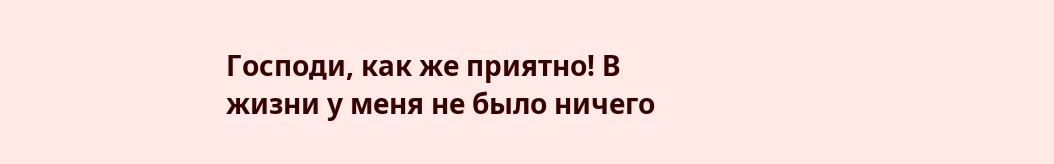Господи, как же приятно! В жизни у меня не было ничего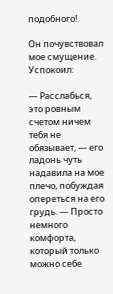подобного!

Он почувствовал мое смущение. Успокоил:

— Расслабься, это ровным счетом ничем тебя не обязывает, — его ладонь чуть надавила на мое плечо, побуждая опереться на его грудь. — Просто немного комфорта, который только можно себе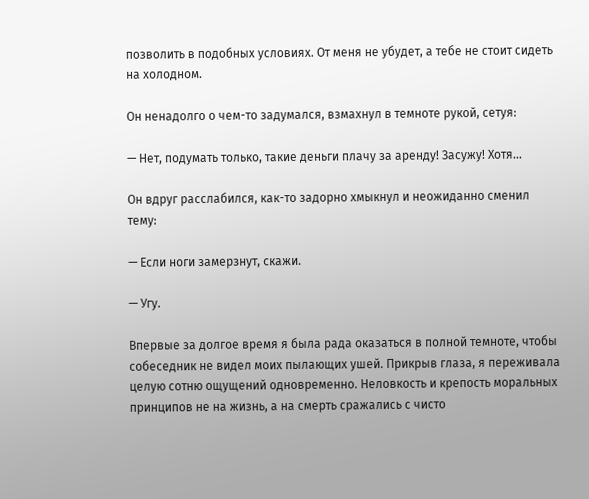позволить в подобных условиях. От меня не убудет, а тебе не стоит сидеть на холодном.

Он ненадолго о чем-то задумался, взмахнул в темноте рукой, сетуя:

— Нет, подумать только, такие деньги плачу за аренду! Засужу! Хотя…

Он вдруг расслабился, как-то задорно хмыкнул и неожиданно сменил тему:

— Если ноги замерзнут, скажи.

— Угу.

Впервые за долгое время я была рада оказаться в полной темноте, чтобы собеседник не видел моих пылающих ушей. Прикрыв глаза, я переживала целую сотню ощущений одновременно. Неловкость и крепость моральных принципов не на жизнь, а на смерть сражались с чисто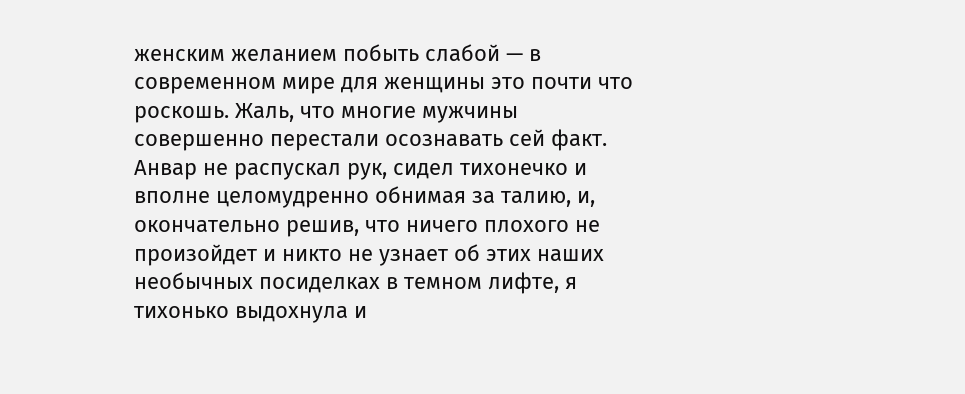женским желанием побыть слабой — в современном мире для женщины это почти что роскошь. Жаль, что многие мужчины совершенно перестали осознавать сей факт. Анвар не распускал рук, сидел тихонечко и вполне целомудренно обнимая за талию, и, окончательно решив, что ничего плохого не произойдет и никто не узнает об этих наших необычных посиделках в темном лифте, я тихонько выдохнула и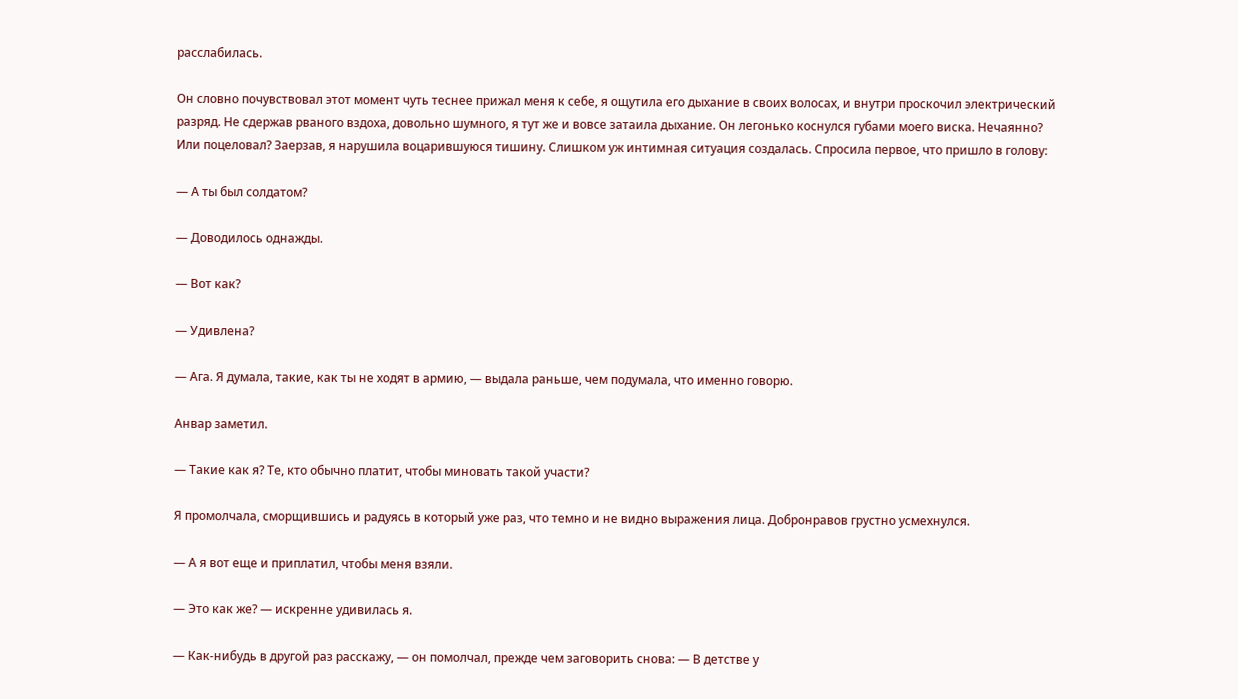расслабилась.

Он словно почувствовал этот момент чуть теснее прижал меня к себе, я ощутила его дыхание в своих волосах, и внутри проскочил электрический разряд. Не сдержав рваного вздоха, довольно шумного, я тут же и вовсе затаила дыхание. Он легонько коснулся губами моего виска. Нечаянно? Или поцеловал? Заерзав, я нарушила воцарившуюся тишину. Слишком уж интимная ситуация создалась. Спросила первое, что пришло в голову:

— А ты был солдатом?

— Доводилось однажды.

— Вот как?

— Удивлена?

— Ага. Я думала, такие, как ты не ходят в армию, — выдала раньше, чем подумала, что именно говорю.

Анвар заметил.

— Такие как я? Те, кто обычно платит, чтобы миновать такой участи?

Я промолчала, сморщившись и радуясь в который уже раз, что темно и не видно выражения лица. Добронравов грустно усмехнулся.

— А я вот еще и приплатил, чтобы меня взяли.

— Это как же? — искренне удивилась я.

— Как-нибудь в другой раз расскажу, — он помолчал, прежде чем заговорить снова: — В детстве у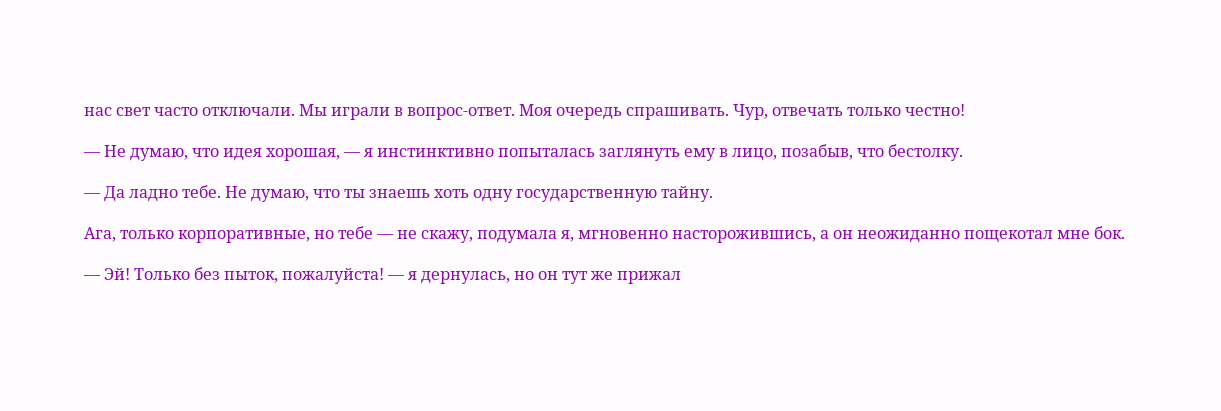нас свет часто отключали. Мы играли в вопрос-ответ. Моя очередь спрашивать. Чур, отвечать только честно!

— Не думаю, что идея хорошая, — я инстинктивно попыталась заглянуть ему в лицо, позабыв, что бестолку.

— Да ладно тебе. Не думаю, что ты знаешь хоть одну государственную тайну.

Ага, только корпоративные, но тебе — не скажу, подумала я, мгновенно насторожившись, а он неожиданно пощекотал мне бок.

— Эй! Только без пыток, пожалуйста! — я дернулась, но он тут же прижал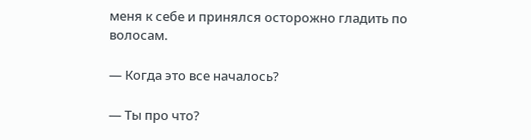меня к себе и принялся осторожно гладить по волосам.

— Когда это все началось?

— Ты про что?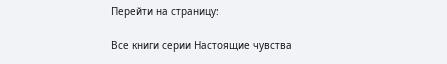Перейти на страницу:

Все книги серии Настоящие чувства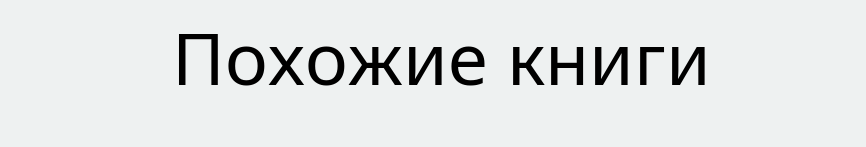Похожие книги